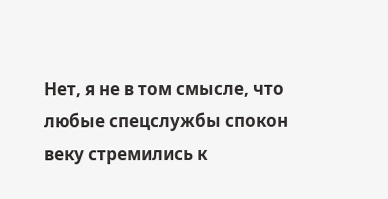Нет, я не в том смысле, что любые спецслужбы спокон веку стремились к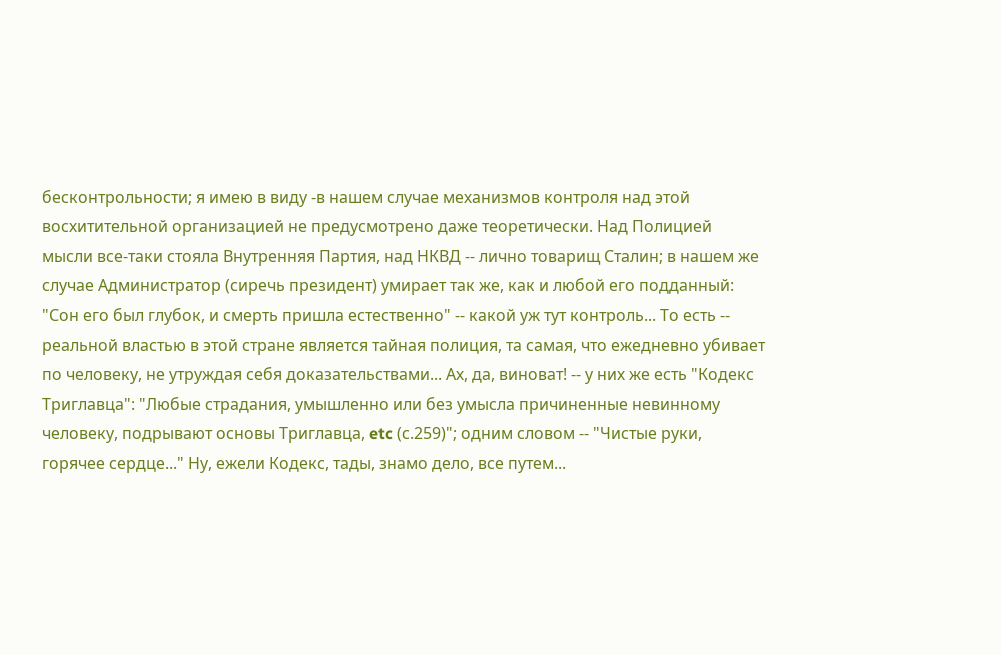бесконтрольности; я имею в виду -в нашем случае механизмов контроля над этой восхитительной организацией не предусмотрено даже теоретически. Над Полицией мысли все-таки стояла Внутренняя Партия, над НКВД -- лично товарищ Сталин; в нашем же случае Администратор (сиречь президент) умирает так же, как и любой его подданный: "Сон его был глубок, и смерть пришла естественно" -- какой уж тут контроль... То есть -- реальной властью в этой стране является тайная полиция, та самая, что ежедневно убивает по человеку, не утруждая себя доказательствами... Ах, да, виноват! -- у них же есть "Кодекс Триглавца": "Любые страдания, умышленно или без умысла причиненные невинному человеку, подрывают основы Триглавца, etc (с.259)"; одним словом -- "Чистые руки, горячее сердце..." Ну, ежели Кодекс, тады, знамо дело, все путем...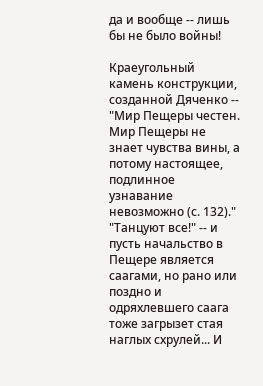да и вообще -- лишь бы не было войны!

Краеугольный камень конструкции, созданной Дяченко -- "Мир Пещеры честен. Мир Пещеры не знает чувства вины, а потому настоящее, подлинное узнавание невозможно (с. 132)." "Танцуют все!" -- и пусть начальство в Пещере является саагами, но рано или поздно и одряхлевшего саага тоже загрызет стая наглых схрулей... И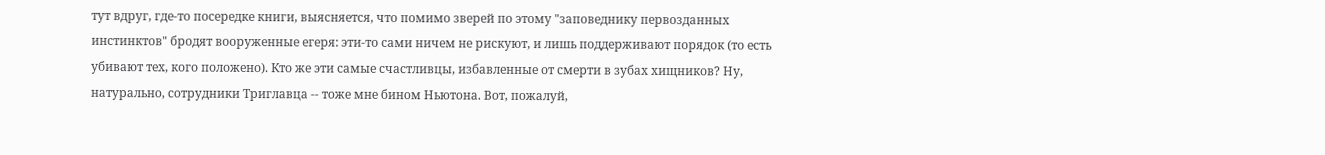тут вдруг, где-то посередке книги, выясняется, что помимо зверей по этому "заповеднику первозданных инстинктов" бродят вооруженные егеря: эти-то сами ничем не рискуют, и лишь поддерживают порядок (то есть убивают тех, кого положено). Кто же эти самые счастливцы, избавленные от смерти в зубах хищников? Ну, натурально, сотрудники Триглавца -- тоже мне бином Ньютона. Вот, пожалуй,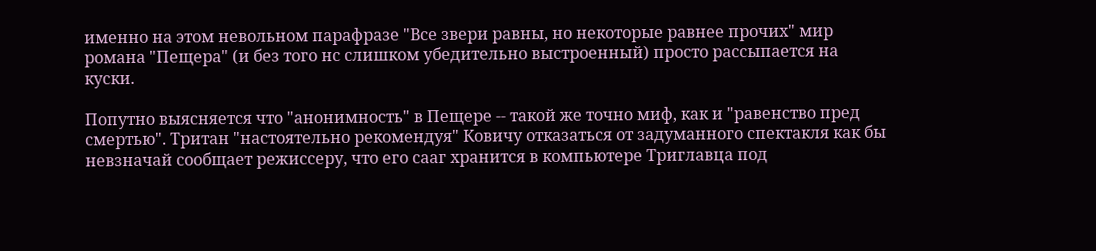именно на этом невольном парафразе "Все звери равны, но некоторые равнее прочих" мир романа "Пещера" (и без того нс слишком убедительно выстроенный) просто рассыпается на куски.

Попутно выясняется что "анонимность" в Пещере -- такой же точно миф, как и "равенство пред смертью". Тритан "настоятельно рекомендуя" Ковичу отказаться от задуманного спектакля как бы невзначай сообщает режиссеру, что его сааг хранится в компьютере Триглавца под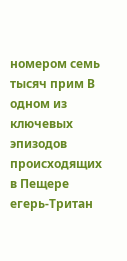номером семь тысяч прим В одном из ключевых эпизодов происходящих в Пещере егерь-Тритан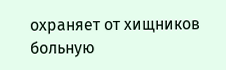охраняет от хищников больную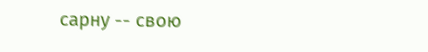сарну -- свою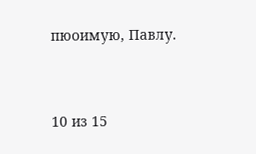пюоимую, Павлу.



10 из 15